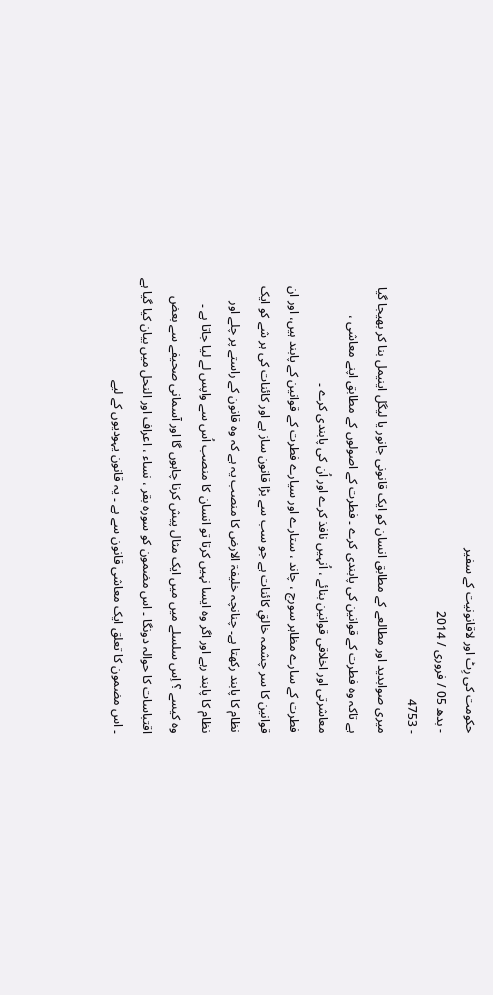حکومت کی رِٹ اور لاقانونیت کے سفیر
- بدھ 05 / فروری / 2014
- 4753
میری صوابدید اور مطالعے کے مطابق انسان کو ایک قانونی جانور یا لیگل اینیمل بنا کر بھیجا گیا ہے تاکہ وہ فطرت کے قوانین کی پابندی کرے ۔ فطرت کے اصولوں کے مطابق اپنے معاشی ، معاشرتی اور اخلاقی قوانین بنائے ، اُنہیں نافذ کرے اور اُن کی پابندی کرے ۔
فطرت کے سارے مظاہر سورج ، چاند ، ستارے اور سیارے فطرت کے قوانین کے پابند ہیں، اور ان قوانین کا سر چشمہ خالقِ کائنات ہے جو سب سے بڑا قانون ساز ہے اور کائنات کی ہر شے کو ایک نظام کا پابند رکھتا ہے۔ چنانچہ خلیفۃ الارض کا منصب یہ ہے کہ وہ قانون کے راستے پر چلے اور نظام کا پابند رہے اور اگر وہ ایسا نہیں کرتا تو انسان کا منصب اُس سے واپس لے لیا جاتا ہے ۔
وہ کیسے ؟ اِس سلسلے میں میں ایک مثال پیش کرنا چاہوں گا اور آسمانی صحیفے سے بعض اقتباسات کا حوالہ دونگا ۔ اس مضمون کو سورہ بقر ، نساء ، اعراف اور النحل میں بیان کیا گیا ہے ۔ اس مضمون کا تعلق ایک معاشی قانون سے ہے ۔ یہ قانون یہودیوں کے لیے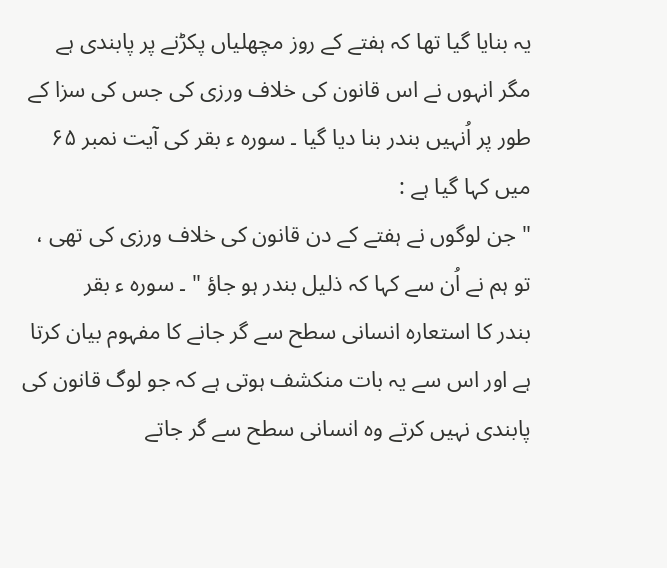یہ بنایا گیا تھا کہ ہفتے کے روز مچھلیاں پکڑنے پر پابندی ہے مگر انہوں نے اس قانون کی خلاف ورزی کی جس کی سزا کے طور پر اُنہیں بندر بنا دیا گیا ۔ سورہ ء بقر کی آیت نمبر ۶۵ میں کہا گیا ہے :
" جن لوگوں نے ہفتے کے دن قانون کی خلاف ورزی کی تھی ، تو ہم نے اُن سے کہا کہ ذلیل بندر ہو جاؤ " ۔ سورہ ء بقر
بندر کا استعارہ انسانی سطح سے گر جانے کا مفہوم بیان کرتا ہے اور اس سے یہ بات منکشف ہوتی ہے کہ جو لوگ قانون کی پابندی نہیں کرتے وہ انسانی سطح سے گر جاتے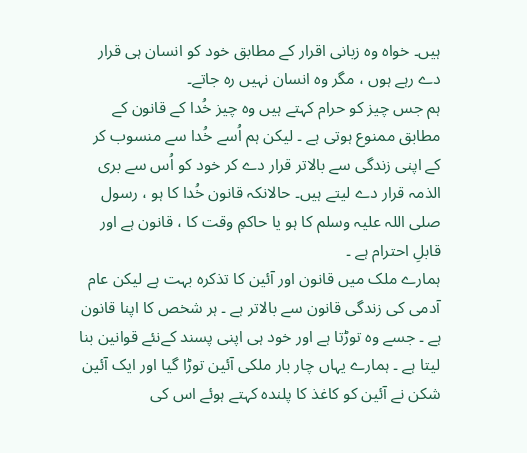ہیں۔ خواہ وہ زبانی اقرار کے مطابق خود کو انسان ہی قرار دے رہے ہوں ، مگر وہ انسان نہیں رہ جاتے۔
ہم جس چیز کو حرام کہتے ہیں وہ چیز خُدا کے قانون کے مطابق ممنوع ہوتی ہے ۔ لیکن ہم اُسے خُدا سے منسوب کر کے اپنی زندگی سے بالاتر قرار دے کر خود کو اُس سے بری الذمہ قرار دے لیتے ہیں۔ حالانکہ قانون خُدا کا ہو ، رسول صلی اللہ علیہ وسلم کا ہو یا حاکمِ وقت کا ، قانون ہے اور قابلِ احترام ہے ۔
ہمارے ملک میں قانون اور آئین کا تذکرہ بہت ہے لیکن عام آدمی کی زندگی قانون سے بالاتر ہے ۔ ہر شخص کا اپنا قانون ہے ۔ جسے وہ توڑتا ہے اور خود ہی اپنی پسند کےنئے قوانین بنا لیتا ہے ۔ ہمارے یہاں چار بار ملکی آئین توڑا گیا اور ایک آئین شکن نے آئین کو کاغذ کا پلندہ کہتے ہوئے اس کی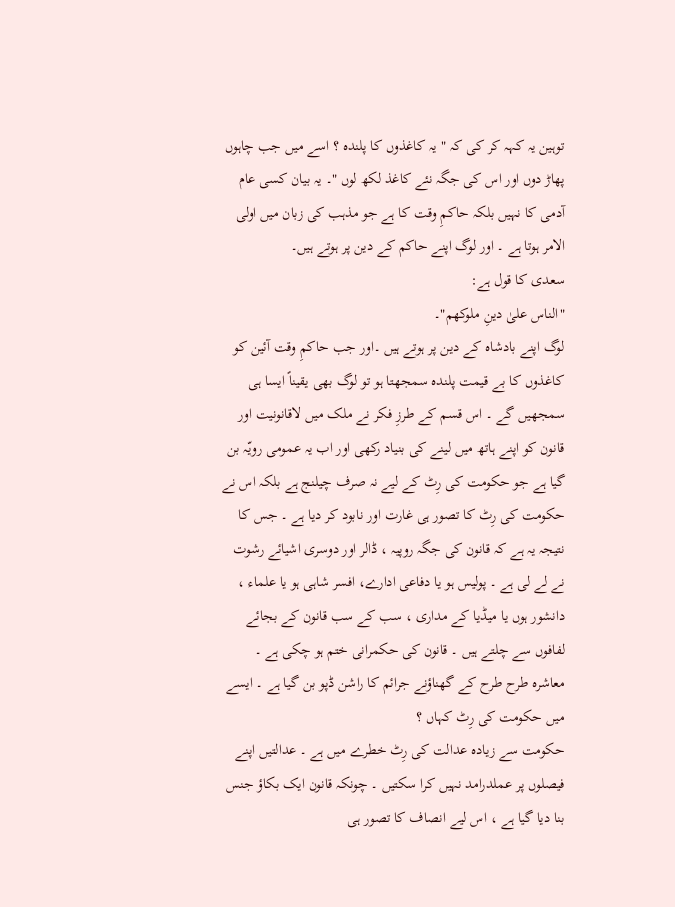توہین یہ کہہ کر کی کہ " یہ کاغذوں کا پلندہ ؟ اسے میں جب چاہوں پھاڑ دوں اور اس کی جگہ نئے کاغذ لکھ لوں "۔ یہ بیان کسی عام آدمی کا نہیں بلکہ حاکمِ وقت کا ہے جو مذہب کی زبان میں اولی الامر ہوتا ہے ۔ اور لوگ اپنے حاکم کے دین پر ہوتے ہیں۔
سعدی کا قول ہے:
"الناس علیٰ دینِ ملوکھم"۔
لوگ اپنے بادشاہ کے دین پر ہوتے ہیں ۔اور جب حاکمِ وقت آئین کو کاغذوں کا بے قیمت پلندہ سمجھتا ہو تو لوگ بھی یقیناً ایسا ہی سمجھیں گے ۔ اس قسم کے طرزِ فکر نے ملک میں لاقانونیت اور قانون کو اپنے ہاتھ میں لینے کی بنیاد رکھی اور اب یہ عمومی رویّہ بن گیا ہے جو حکومت کی رِٹ کے لیے نہ صرف چیلنج ہے بلکہ اس نے حکومت کی رِٹ کا تصور ہی غارت اور نابود کر دیا ہے ۔ جس کا نتیجہ یہ ہے کہ قانون کی جگہ روپیہ ، ڈالر اور دوسری اشیائے رشوت نے لے لی ہے ۔ پولیس ہو یا دفاعی ادارے، افسر شاہی ہو یا علماء ، دانشور ہوں یا میڈیا کے مداری ، سب کے سب قانون کے بجائے لفافوں سے چلتے ہیں ۔ قانون کی حکمرانی ختم ہو چکی ہے ۔ معاشرہ طرح طرح کے گھناؤنے جرائم کا راشن ڈپو بن گیا ہے ۔ ایسے میں حکومت کی رِٹ کہاں ؟
حکومت سے زیادہ عدالت کی رِٹ خطرے میں ہے ۔ عدالتیں اپنے فیصلوں پر عملدرامد نہیں کرا سکتیں ۔ چونکہ قانون ایک بکاؤ جنس بنا دیا گیا ہے ، اس لیے انصاف کا تصور ہی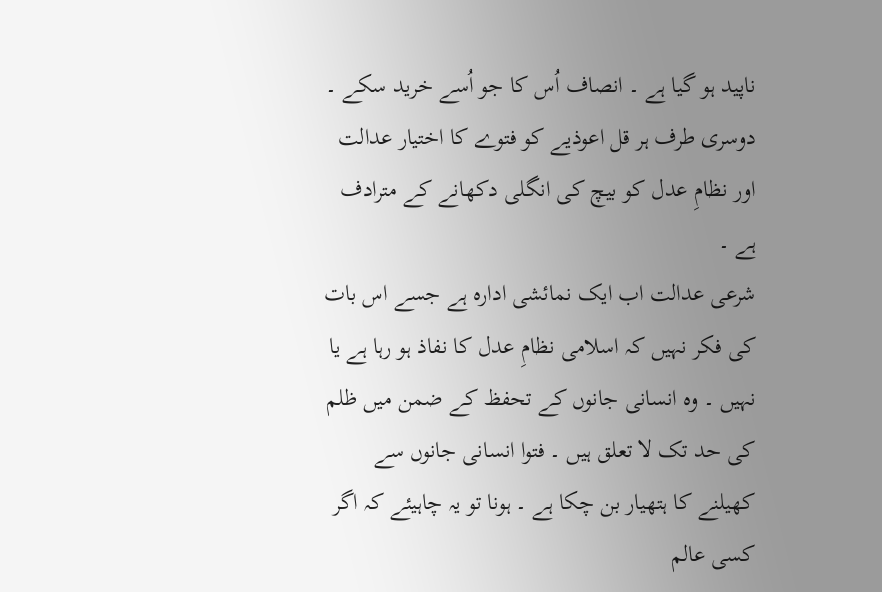ناپید ہو گیا ہے ۔ انصاف اُس کا جو اُسے خرید سکے ۔ دوسری طرف ہر قل اعوذیے کو فتوے کا اختیار عدالت اور نظامِ عدل کو بیچ کی انگلی دکھانے کے مترادف ہے ۔
شرعی عدالت اب ایک نمائشی ادارہ ہے جسے اس بات کی فکر نہیں کہ اسلامی نظامِ عدل کا نفاذ ہو رہا ہے یا نہیں ۔ وہ انسانی جانوں کے تحفظ کے ضمن میں ظلم کی حد تک لا تعلق ہیں ۔ فتوا انسانی جانوں سے کھیلنے کا ہتھیار بن چکا ہے ۔ ہونا تو یہ چاہیئے کہ اگر کسی عالم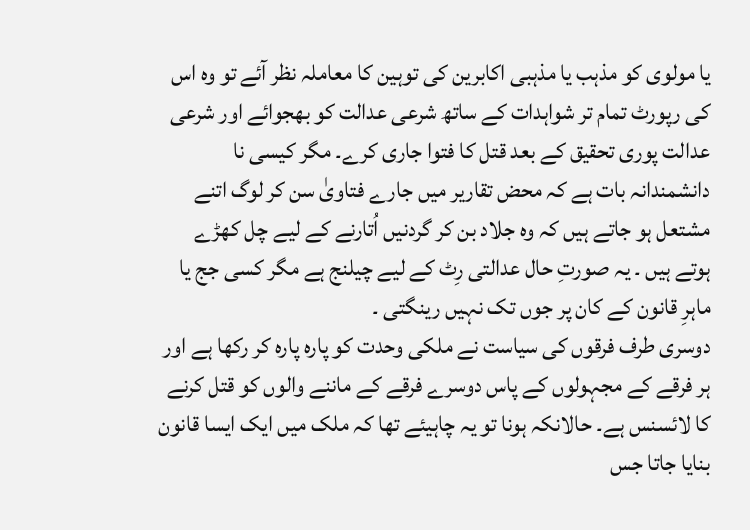یا مولوی کو مذہب یا مذہبی اکابرین کی توہین کا معاملہ نظر آئے تو وہ اس کی رپورٹ تمام تر شواہدات کے ساتھ شرعی عدالت کو بھجوائے اور شرعی عدالت پوری تحقیق کے بعد قتل کا فتوا جاری کرے۔ مگر کیسی نا دانشمندانہ بات ہے کہ محض تقاریر میں جارے فتاویٰ سن کر لوگ اتنے مشتعل ہو جاتے ہیں کہ وہ جلاد بن کر گردنیں اُتارنے کے لیے چل کھڑے ہوتے ہیں ۔ یہ صورتِ حال عدالتی رِٹ کے لیے چیلنج ہے مگر کسی جج یا ماہرِ قانون کے کان پر جوں تک نہیں رینگتی ۔
دوسری طرف فرقوں کی سیاست نے ملکی وحدت کو پارہ پارہ کر رکھا ہے اور ہر فرقے کے مجہولوں کے پاس دوسرے فرقے کے ماننے والوں کو قتل کرنے کا لائسنس ہے۔ حالانکہ ہونا تو یہ چاہیئے تھا کہ ملک میں ایک ایسا قانون بنایا جاتا جس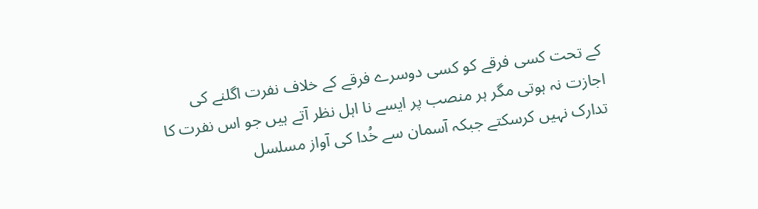کے تحت کسی فرقے کو کسی دوسرے فرقے کے خلاف نفرت اگلنے کی اجازت نہ ہوتی مگر ہر منصب پر ایسے نا اہل نظر آتے ہیں جو اس نفرت کا تدارک نہیں کرسکتے جبکہ آسمان سے خُدا کی آواز مسلسل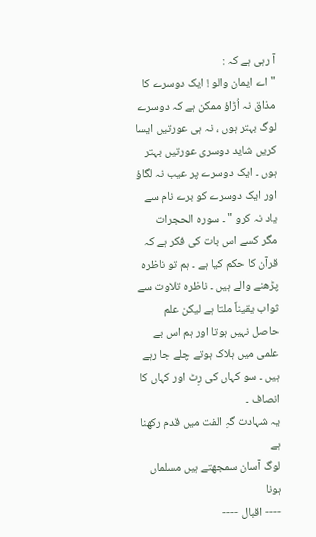آ رہی ہے کہ :
" اے ایمان والو ! ایک دوسرے کا مذاق نہ اُڑاؤ ممکن ہے کہ دوسرے لوگ بہتر ہوں ، نہ ہی عورتیں ایسا کریں شاید دوسری عورتیں بہتر ہوں ۔ ایک دوسرے پر عیب نہ لگاؤ اور ایک دوسرے کو برے نام سے یاد نہ کرو " ۔ سورہ الحجرات
مگر کسے اس بات کی فکر ہے کہ قرآن کا حکم کیا ہے ۔ ہم تو ناظرہ پڑھنے والے ہیں ۔ ناظرہ تلاوت سے ثواب یقیناً ملتا ہے لیکن علم حاصل نہیں ہوتا اور ہم اس بے علمی میں ہلاک ہوتے چلے جا رہے ہیں ۔ سو کہاں کی رِٹ اور کہاں کا انصاف ۔
یہ شہادت گہِ الفت میں قدم رکھنا ہے
لوگ آسان سمجھتے ہیں مسلماں ہونا
---- اقبال ----